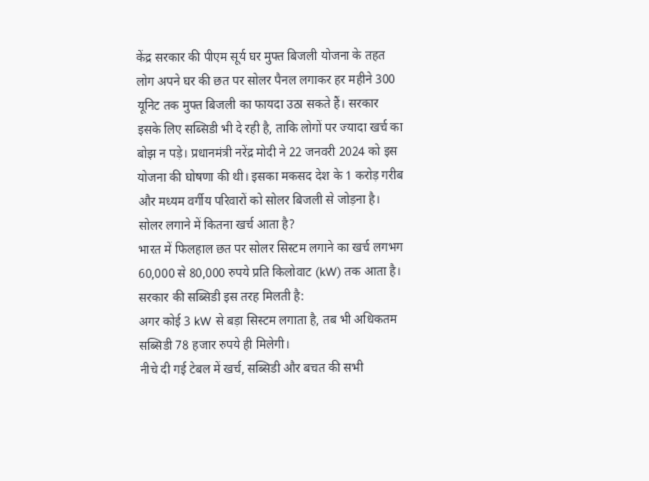केंद्र सरकार की पीएम सूर्य घर मुफ्त बिजली योजना के तहत लोग अपने घर की छत पर सोलर पैनल लगाकर हर महीने 300 यूनिट तक मुफ्त बिजली का फायदा उठा सकते हैं। सरकार इसके लिए सब्सिडी भी दे रही है, ताकि लोगों पर ज्यादा खर्च का बोझ न पड़े। प्रधानमंत्री नरेंद्र मोदी ने 22 जनवरी 2024 को इस योजना की घोषणा की थी। इसका मकसद देश के 1 करोड़ गरीब और मध्यम वर्गीय परिवारों को सोलर बिजली से जोड़ना है।
सोलर लगाने में कितना खर्च आता है?
भारत में फिलहाल छत पर सोलर सिस्टम लगाने का खर्च लगभग 60,000 से 80,000 रुपये प्रति किलोवाट (kW) तक आता है।
सरकार की सब्सिडी इस तरह मिलती है:
अगर कोई 3 kW से बड़ा सिस्टम लगाता है, तब भी अधिकतम सब्सिडी 78 हजार रुपये ही मिलेगी।
नीचे दी गई टेबल में खर्च, सब्सिडी और बचत की सभी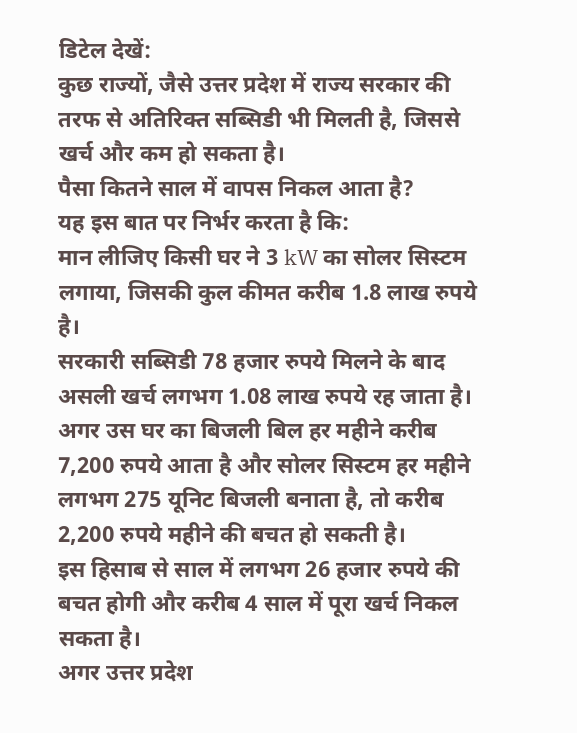डिटेल देखें:
कुछ राज्यों, जैसे उत्तर प्रदेश में राज्य सरकार की तरफ से अतिरिक्त सब्सिडी भी मिलती है, जिससे खर्च और कम हो सकता है।
पैसा कितने साल में वापस निकल आता है?
यह इस बात पर निर्भर करता है कि:
मान लीजिए किसी घर ने 3 kW का सोलर सिस्टम लगाया, जिसकी कुल कीमत करीब 1.8 लाख रुपये है।
सरकारी सब्सिडी 78 हजार रुपये मिलने के बाद असली खर्च लगभग 1.08 लाख रुपये रह जाता है।
अगर उस घर का बिजली बिल हर महीने करीब 7,200 रुपये आता है और सोलर सिस्टम हर महीने लगभग 275 यूनिट बिजली बनाता है, तो करीब 2,200 रुपये महीने की बचत हो सकती है।
इस हिसाब से साल में लगभग 26 हजार रुपये की बचत होगी और करीब 4 साल में पूरा खर्च निकल सकता है।
अगर उत्तर प्रदेश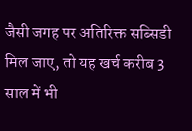जैसी जगह पर अतिरिक्त सब्सिडी मिल जाए, तो यह खर्च करीब 3 साल में भी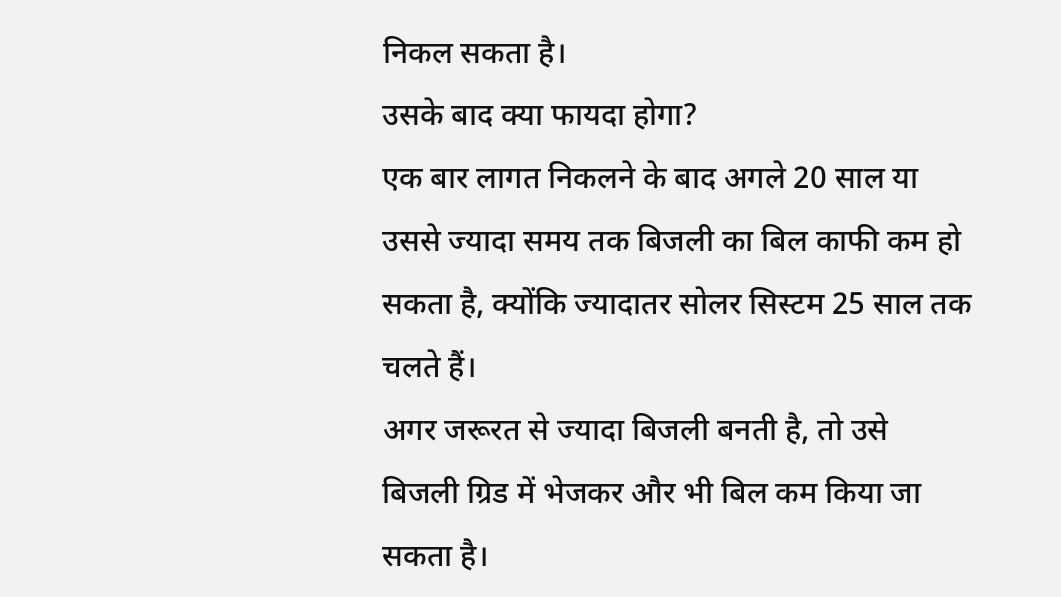निकल सकता है।
उसके बाद क्या फायदा होगा?
एक बार लागत निकलने के बाद अगले 20 साल या उससे ज्यादा समय तक बिजली का बिल काफी कम हो सकता है, क्योंकि ज्यादातर सोलर सिस्टम 25 साल तक चलते हैं।
अगर जरूरत से ज्यादा बिजली बनती है, तो उसे बिजली ग्रिड में भेजकर और भी बिल कम किया जा सकता है।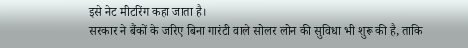इसे नेट मीटरिंग कहा जाता है।
सरकार ने बैंकों के जरिए बिना गारंटी वाले सोलर लोन की सुविधा भी शुरू की है, ताकि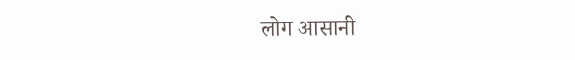लोग आसानी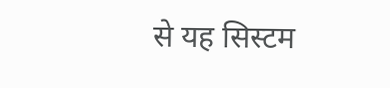से यह सिस्टम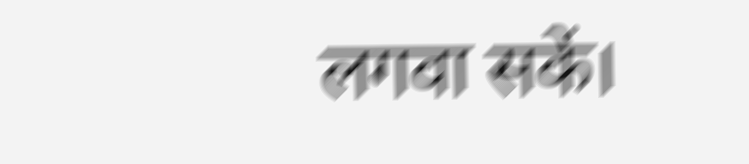लगवा सकें।